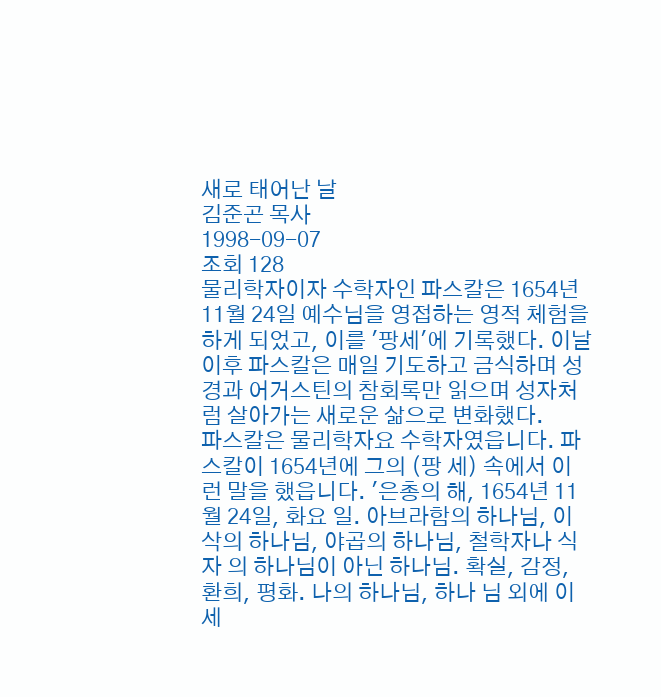새로 태어난 날
김준곤 목사
1998-09-07
조회 128
물리학자이자 수학자인 파스칼은 1654년 11월 24일 예수님을 영접하는 영적 체험을 하게 되었고, 이를 '팡세'에 기록했다. 이날 이후 파스칼은 매일 기도하고 금식하며 성경과 어거스틴의 참회록만 읽으며 성자처럼 살아가는 새로운 삶으로 변화했다.
파스칼은 물리학자요 수학자였읍니다. 파스칼이 1654년에 그의 (팡 세) 속에서 이런 말을 했읍니다. '은총의 해, 1654년 11월 24일, 화요 일. 아브라함의 하나님, 이삭의 하나님, 야곱의 하나님, 철학자나 식자 의 하나님이 아닌 하나님. 확실, 감정, 환희, 평화. 나의 하나님, 하나 님 외에 이 세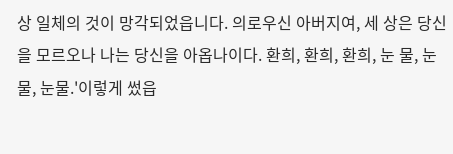상 일체의 것이 망각되었읍니다. 의로우신 아버지여, 세 상은 당신을 모르오나 나는 당신을 아옵나이다. 환희, 환희, 환희, 눈 물, 눈물, 눈물.'이렇게 썼읍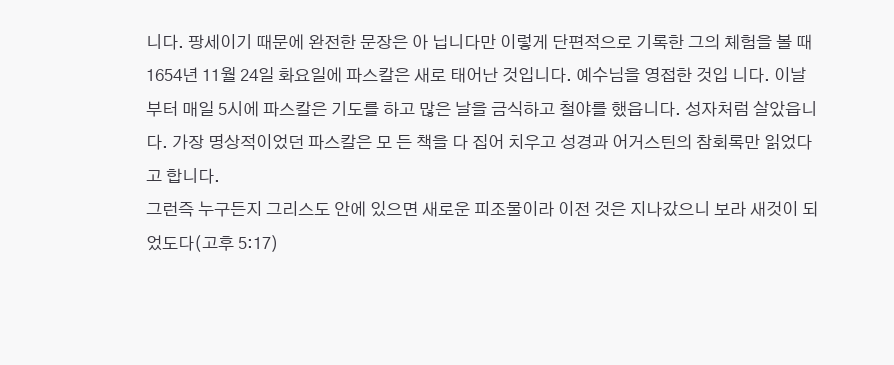니다. 팡세이기 때문에 완전한 문장은 아 닙니다만 이렇게 단편적으로 기록한 그의 체험을 볼 때 1654년 11월 24일 화요일에 파스칼은 새로 태어난 것입니다. 예수님을 영접한 것입 니다. 이날부터 매일 5시에 파스칼은 기도를 하고 많은 날을 금식하고 철야를 했읍니다. 성자처럼 살았읍니다. 가장 명상적이었던 파스칼은 모 든 책을 다 집어 치우고 성경과 어거스틴의 참회록만 읽었다고 합니다.
그런즉 누구든지 그리스도 안에 있으면 새로운 피조물이라 이전 것은 지나갔으니 보라 새것이 되었도다(고후 5:17)